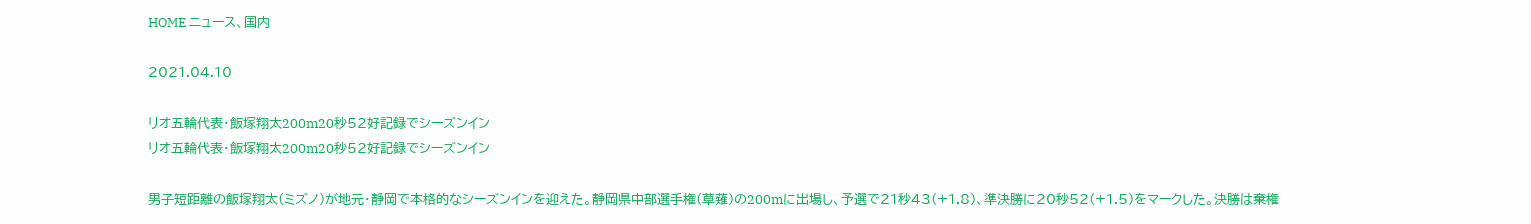HOME ニュース、国内

2021.04.10

リオ五輪代表・飯塚翔太200m20秒52好記録でシーズンイン
リオ五輪代表・飯塚翔太200m20秒52好記録でシーズンイン

男子短距離の飯塚翔太(ミズノ)が地元・静岡で本格的なシーズンインを迎えた。静岡県中部選手権(草薙)の200mに出場し、予選で21秒43(+1.8)、準決勝に20秒52(+1.5)をマークした。決勝は棄権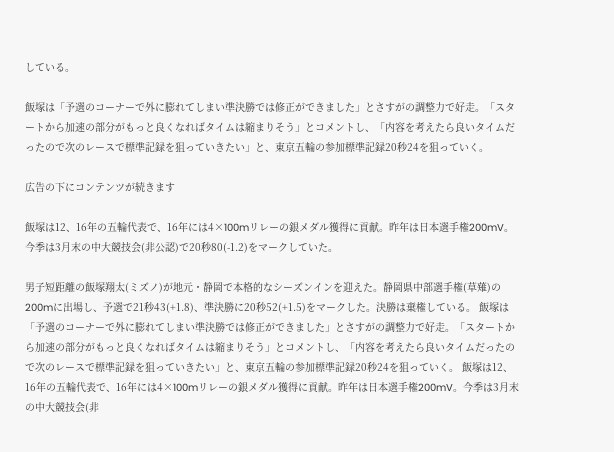している。

飯塚は「予選のコーナーで外に膨れてしまい準決勝では修正ができました」とさすがの調整力で好走。「スタートから加速の部分がもっと良くなればタイムは縮まりそう」とコメントし、「内容を考えたら良いタイムだったので次のレースで標準記録を狙っていきたい」と、東京五輪の参加標準記録20秒24を狙っていく。

広告の下にコンテンツが続きます

飯塚は12、16年の五輪代表で、16年には4×100mリレーの銀メダル獲得に貢献。昨年は日本選手権200mV。今季は3月末の中大競技会(非公認)で20秒80(-1.2)をマークしていた。

男子短距離の飯塚翔太(ミズノ)が地元・静岡で本格的なシーズンインを迎えた。静岡県中部選手権(草薙)の200mに出場し、予選で21秒43(+1.8)、準決勝に20秒52(+1.5)をマークした。決勝は棄権している。 飯塚は「予選のコーナーで外に膨れてしまい準決勝では修正ができました」とさすがの調整力で好走。「スタートから加速の部分がもっと良くなればタイムは縮まりそう」とコメントし、「内容を考えたら良いタイムだったので次のレースで標準記録を狙っていきたい」と、東京五輪の参加標準記録20秒24を狙っていく。 飯塚は12、16年の五輪代表で、16年には4×100mリレーの銀メダル獲得に貢献。昨年は日本選手権200mV。今季は3月末の中大競技会(非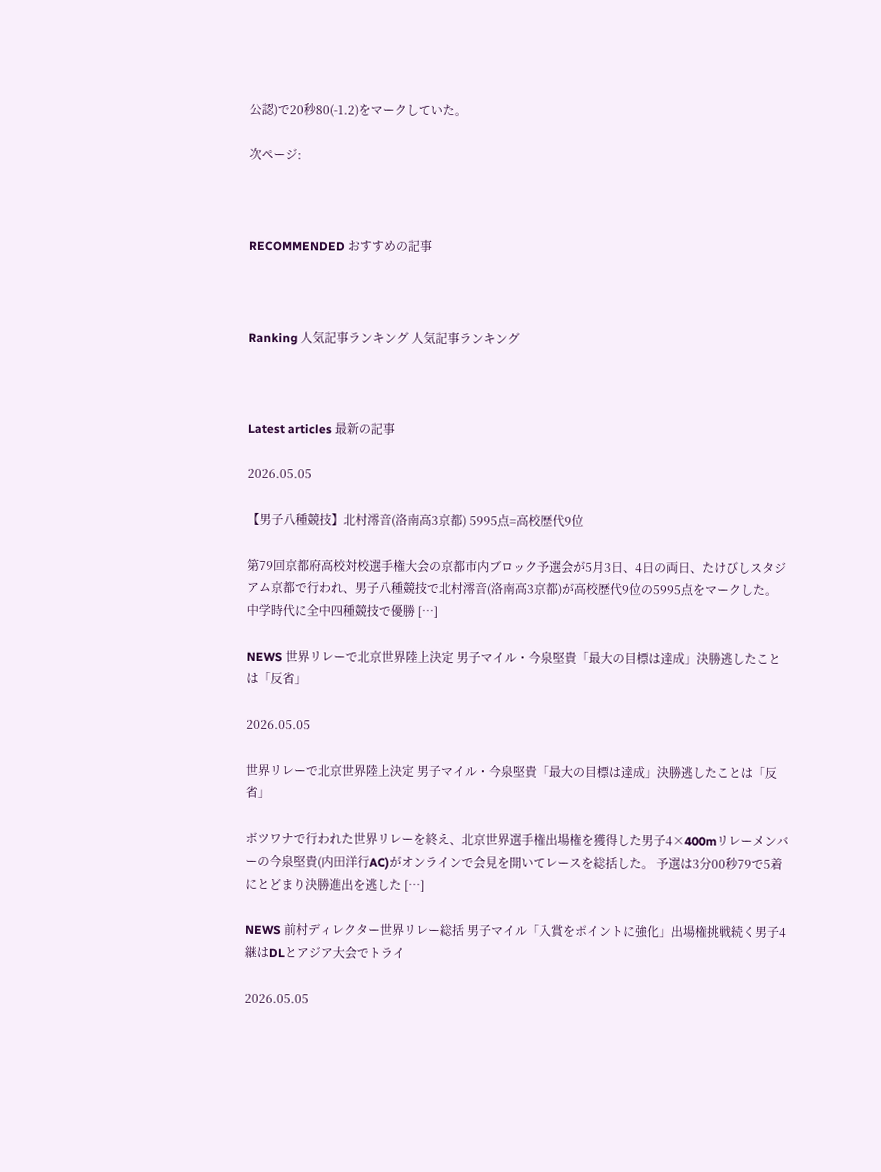公認)で20秒80(-1.2)をマークしていた。

次ページ:



RECOMMENDED おすすめの記事



Ranking 人気記事ランキング 人気記事ランキング



Latest articles 最新の記事

2026.05.05

【男子八種競技】北村澪音(洛南高3京都) 5995点=高校歴代9位

第79回京都府高校対校選手権大会の京都市内ブロック予選会が5月3日、4日の両日、たけびしスタジアム京都で行われ、男子八種競技で北村澪音(洛南高3京都)が高校歴代9位の5995点をマークした。 中学時代に全中四種競技で優勝 […]

NEWS 世界リレーで北京世界陸上決定 男子マイル・今泉堅貴「最大の目標は達成」決勝逃したことは「反省」

2026.05.05

世界リレーで北京世界陸上決定 男子マイル・今泉堅貴「最大の目標は達成」決勝逃したことは「反省」

ボツワナで行われた世界リレーを終え、北京世界選手権出場権を獲得した男子4×400mリレーメンバーの今泉堅貴(内田洋行AC)がオンラインで会見を開いてレースを総括した。 予選は3分00秒79で5着にとどまり決勝進出を逃した […]

NEWS 前村ディレクター世界リレー総括 男子マイル「入賞をポイントに強化」出場権挑戦続く男子4継はDLとアジア大会でトライ

2026.05.05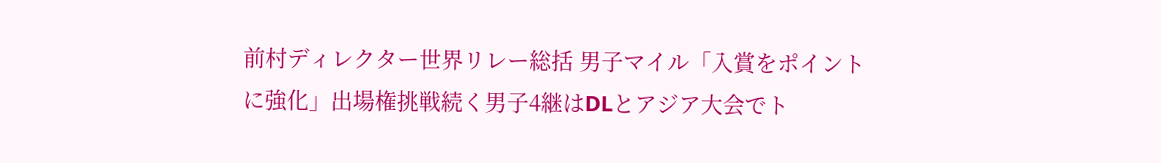前村ディレクター世界リレー総括 男子マイル「入賞をポイントに強化」出場権挑戦続く男子4継はDLとアジア大会でト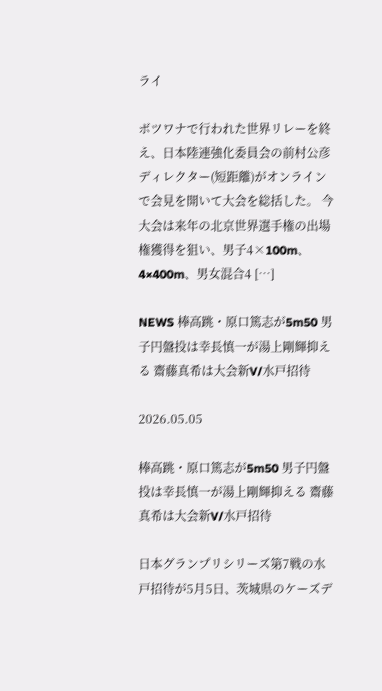ライ

ボツワナで行われた世界リレーを終え、日本陸連強化委員会の前村公彦ディレクター(短距離)がオンラインで会見を開いて大会を総括した。 今大会は来年の北京世界選手権の出場権獲得を狙い、男子4×100m、4×400m、男女混合4 […]

NEWS 棒高跳・原口篤志が5m50 男子円盤投は幸長慎一が湯上剛輝抑える 齋藤真希は大会新V/水戸招待

2026.05.05

棒高跳・原口篤志が5m50 男子円盤投は幸長慎一が湯上剛輝抑える 齋藤真希は大会新V/水戸招待

日本グランプリシリーズ第7戦の水戸招待が5月5日、茨城県のケーズデ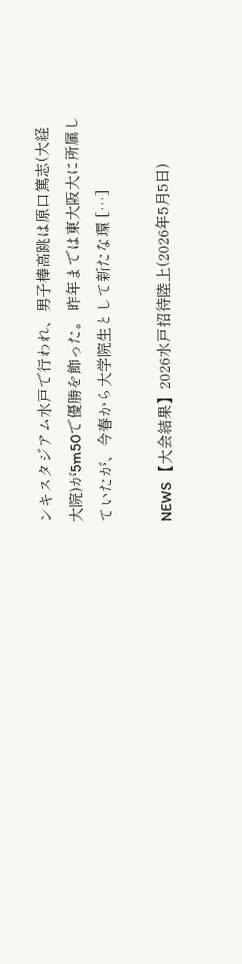ンキスタジアム水戸で行われ、男子棒高跳は原口篤志(大経大院)が5m50で優勝を飾った。 昨年までは東大阪大に所属していたが、今春から大学院生として新たな環 […]

NEWS 【大会結果】2026水戸招待陸上(2026年5月5日)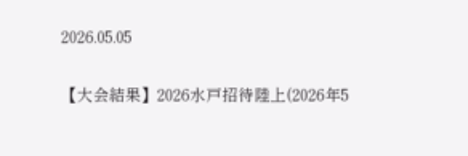2026.05.05

【大会結果】2026水戸招待陸上(2026年5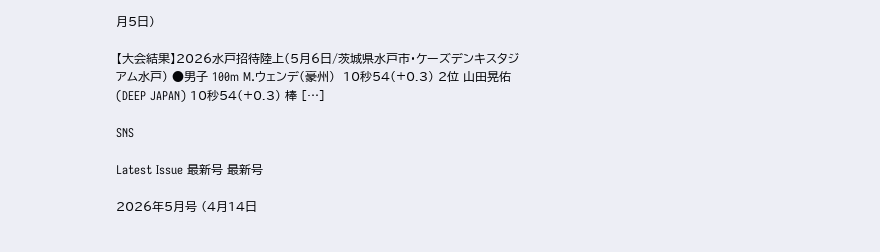月5日)

【大会結果】2026水戸招待陸上(5月6日/茨城県水戸市・ケーズデンキスタジアム水戸) ●男子 100m M.ウェンデ(豪州)  10秒54(+0.3) 2位 山田晃佑(DEEP JAPAN) 10秒54(+0.3) 棒 […]

SNS

Latest Issue 最新号 最新号

2026年5月号 (4月14日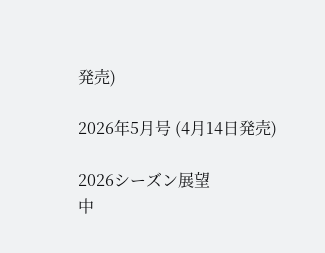発売)

2026年5月号 (4月14日発売)

2026シーズン展望
中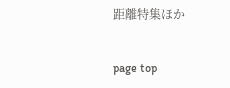距離特集ほか

page top